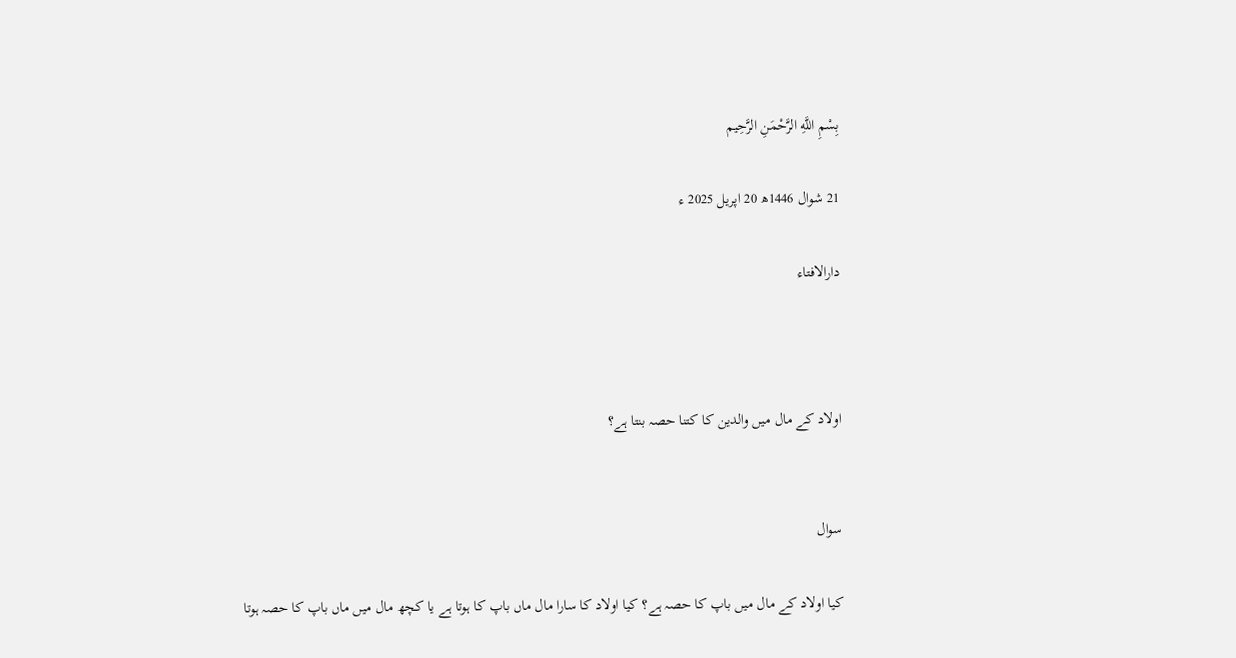بِسْمِ اللَّهِ الرَّحْمَنِ الرَّحِيم

21 شوال 1446ھ 20 اپریل 2025 ء

دارالافتاء



اولاد کے مال میں والدین کا کتنا حصہ بنتا ہے؟


سوال

کیا اولاد کے مال میں باپ کا حصہ ہے؟ کیا اولاد کا سارا مال ماں باپ کا ہوتا ہے یا کچھ مال میں ماں باپ کا حصہ ہوتا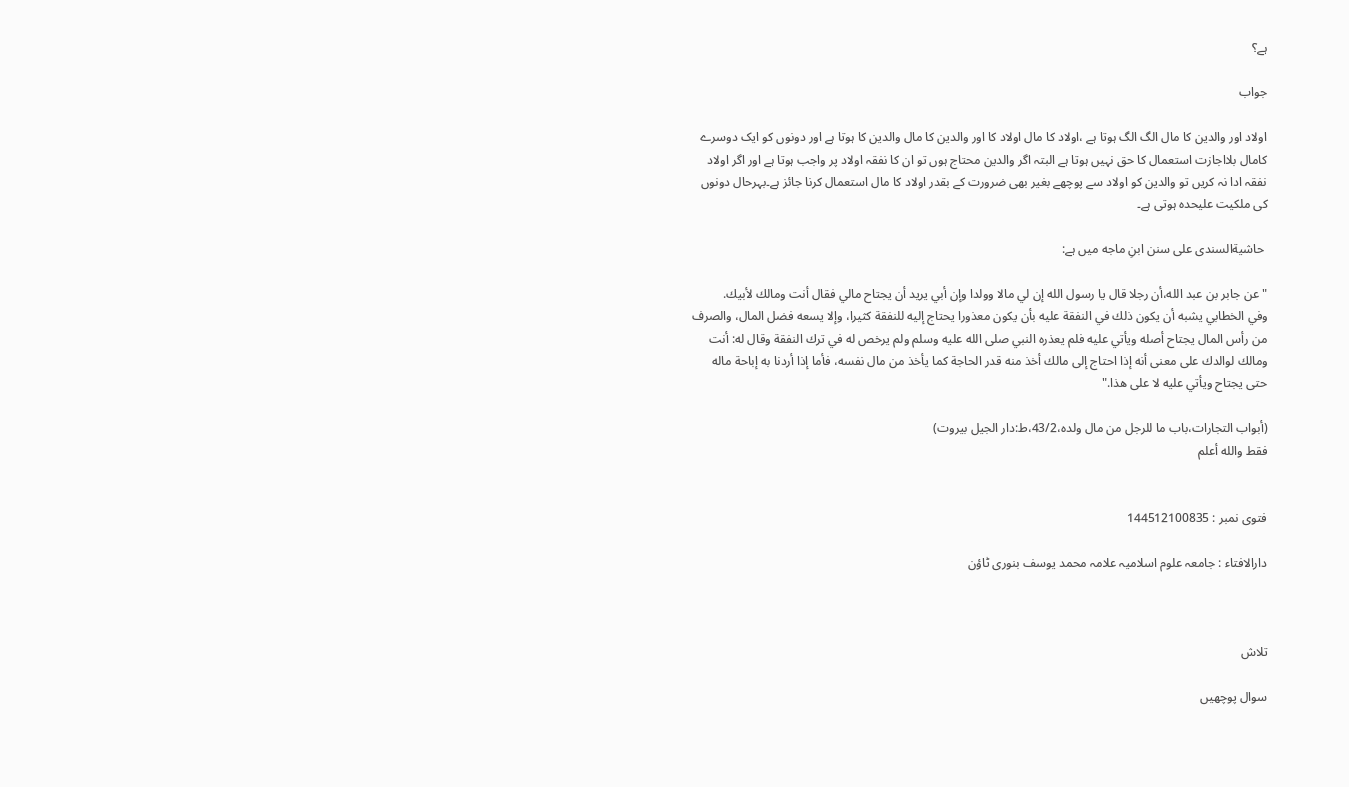ہے؟

جواب

اولاد اور والدین کا مال الگ الگ ہوتا ہے ،اولاد کا مال اولاد کا اور والدین کا مال والدین کا ہوتا ہے اور دونوں کو ایک دوسرے کامال بلااجازت استعمال کا حق نہیں ہوتا ہے البتہ اگر والدین محتاج ہوں تو ان کا نفقہ اولاد پر واجب ہوتا ہے اور اگر اولاد نفقہ ادا نہ کریں تو والدین کو اولاد سے پوچھے بغیر بھی ضرورت کے بقدر اولاد کا مال استعمال کرنا جائز ہے۔بہرحال دونوں کی ملکیت علیحدہ ہوتی ہے۔

 حاشیةالسندی علی سنن ابنِ ماجه میں ہے:

"عن جابر بن عبد الله،أن رجلا قال يا رسول الله إن لي مالا وولدا وإن أبي يريد أن يجتاح مالي فقال أنت ومالك لأبيك.
وفي الخطابي يشبه أن يكون ذلك في النفقة عليه بأن يكون معذورا يحتاج إليه للنفقة كثيرا، وإلا يسعه فضل المال، والصرف من رأس المال يجتاح أصله ويأتي عليه فلم يعذره النبي صلى الله عليه وسلم ولم يرخص له في ترك النفقة وقال له: أنت ومالك لوالدك على معنى أنه إذا احتاج إلى مالك أخذ منه قدر الحاجة كما يأخذ من مال نفسه، فأما إذا أردنا به إباحة ماله حتى يجتاح ويأتي عليه لا على هذا."

(أبواب التجارات،باب ما للرجل من مال ولدہ،43/2،ط:دار الجیل بیروت)
فقط والله أعلم


فتوی نمبر : 144512100835

دارالافتاء : جامعہ علوم اسلامیہ علامہ محمد یوسف بنوری ٹاؤن



تلاش

سوال پوچھیں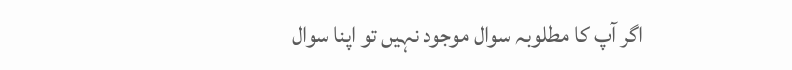اگر آپ کا مطلوبہ سوال موجود نہیں تو اپنا سوال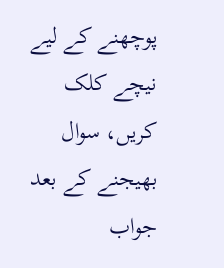پوچھنے کے لیے نیچے کلک کریں، سوال بھیجنے کے بعد جواب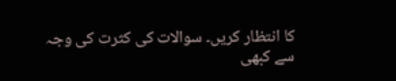کا انتظار کریں۔ سوالات کی کثرت کی وجہ سے کبھی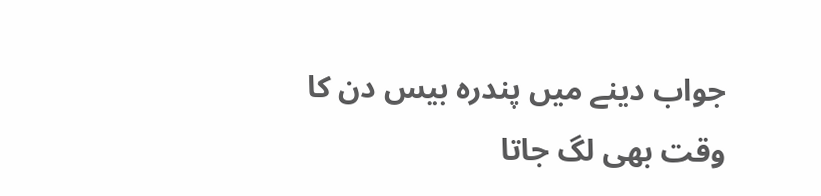جواب دینے میں پندرہ بیس دن کا وقت بھی لگ جاتا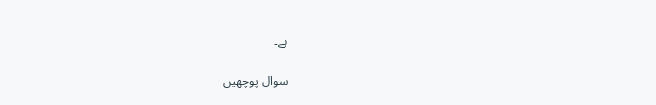ہے۔

سوال پوچھیں